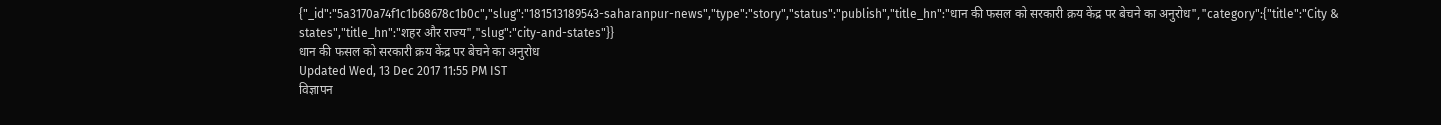{"_id":"5a3170a74f1c1b68678c1b0c","slug":"181513189543-saharanpur-news","type":"story","status":"publish","title_hn":"धान की फसल को सरकारी क्रय केंद्र पर बेचने का अनुरोध","category":{"title":"City & states","title_hn":"शहर और राज्य","slug":"city-and-states"}}
धान की फसल को सरकारी क्रय केंद्र पर बेचने का अनुरोध
Updated Wed, 13 Dec 2017 11:55 PM IST
विज्ञापन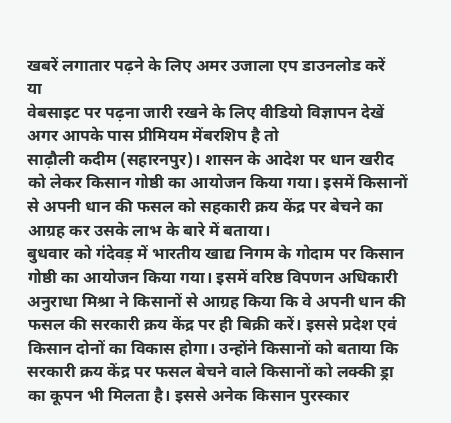खबरें लगातार पढ़ने के लिए अमर उजाला एप डाउनलोड करें
या
वेबसाइट पर पढ़ना जारी रखने के लिए वीडियो विज्ञापन देखें
अगर आपके पास प्रीमियम मेंबरशिप है तो
साढ़ौली कदीम (सहारनपुर)। शासन के आदेश पर धान खरीद को लेकर किसान गोष्ठी का आयोजन किया गया। इसमें किसानों से अपनी धान की फसल को सहकारी क्रय केंद्र पर बेचने का आग्रह कर उसके लाभ के बारे में बताया।
बुधवार को गंदेवड़ में भारतीय खाद्य निगम के गोदाम पर किसान गोष्ठी का आयोजन किया गया। इसमें वरिष्ठ विपणन अधिकारी अनुराधा मिश्रा ने किसानों से आग्रह किया कि वे अपनी धान की फसल की सरकारी क्रय केंद्र पर ही बिक्री करें। इससे प्रदेश एवं किसान दोनों का विकास होगा। उन्होंने किसानों को बताया कि सरकारी क्रय केंद्र पर फसल बेचने वाले किसानों को लक्की ड्रा का कूपन भी मिलता है। इससे अनेक किसान पुरस्कार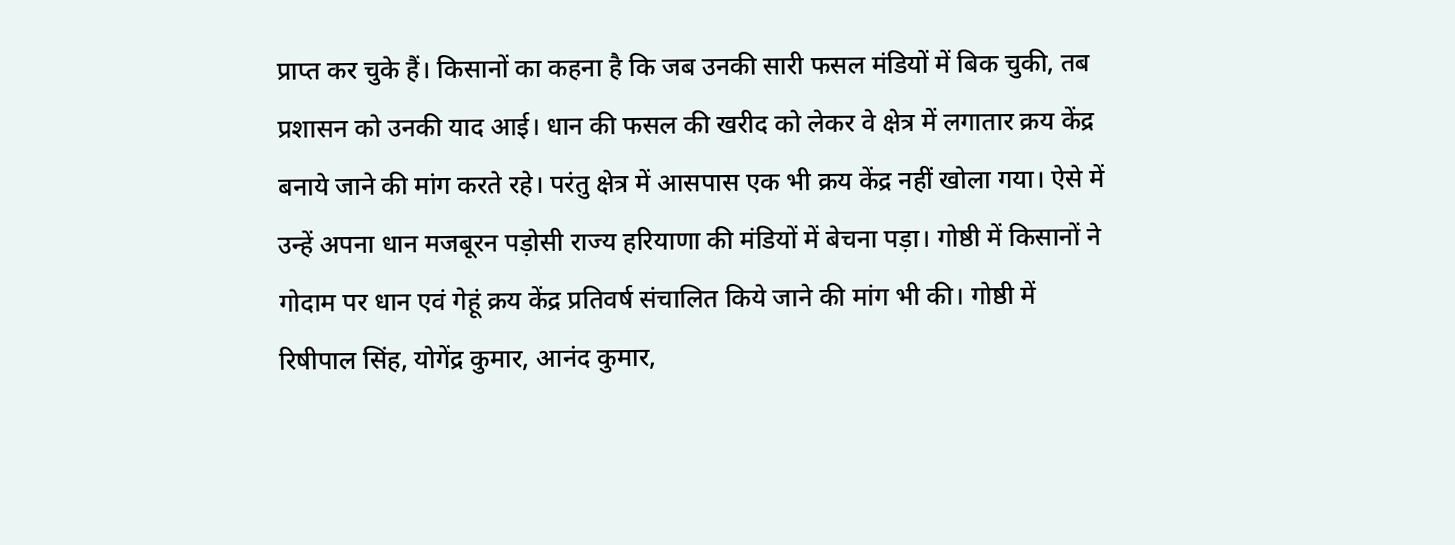प्राप्त कर चुके हैं। किसानों का कहना है कि जब उनकी सारी फसल मंडियों में बिक चुकी, तब प्रशासन को उनकी याद आई। धान की फसल की खरीद को लेकर वे क्षेत्र में लगातार क्रय केंद्र बनाये जाने की मांग करते रहे। परंतु क्षेत्र में आसपास एक भी क्रय केंद्र नहीं खोला गया। ऐसे में उन्हें अपना धान मजबूरन पड़ोसी राज्य हरियाणा की मंडियों में बेचना पड़ा। गोष्ठी में किसानों ने गोदाम पर धान एवं गेहूं क्रय केंद्र प्रतिवर्ष संचालित किये जाने की मांग भी की। गोष्ठी में रिषीपाल सिंह, योगेंद्र कुमार, आनंद कुमार,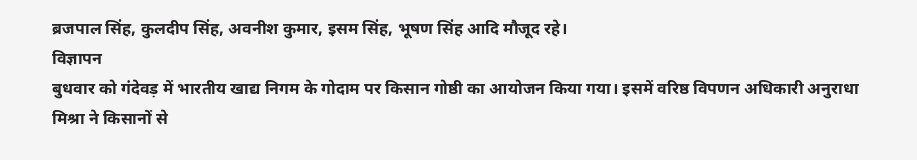ब्रजपाल सिंह, कुलदीप सिंह, अवनीश कुमार, इसम सिंह, भूषण सिंह आदि मौजूद रहे।
विज्ञापन
बुधवार को गंदेवड़ में भारतीय खाद्य निगम के गोदाम पर किसान गोष्ठी का आयोजन किया गया। इसमें वरिष्ठ विपणन अधिकारी अनुराधा मिश्रा ने किसानों से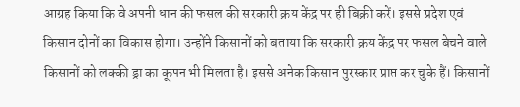आग्रह किया कि वे अपनी धान की फसल की सरकारी क्रय केंद्र पर ही बिक्री करें। इससे प्रदेश एवं किसान दोनों का विकास होगा। उन्होंने किसानों को बताया कि सरकारी क्रय केंद्र पर फसल बेचने वाले किसानों को लक्की ड्रा का कूपन भी मिलता है। इससे अनेक किसान पुरस्कार प्राप्त कर चुके हैं। किसानों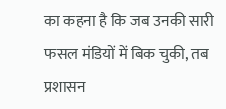का कहना है कि जब उनकी सारी फसल मंडियों में बिक चुकी, तब प्रशासन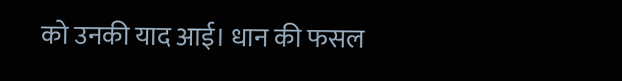को उनकी याद आई। धान की फसल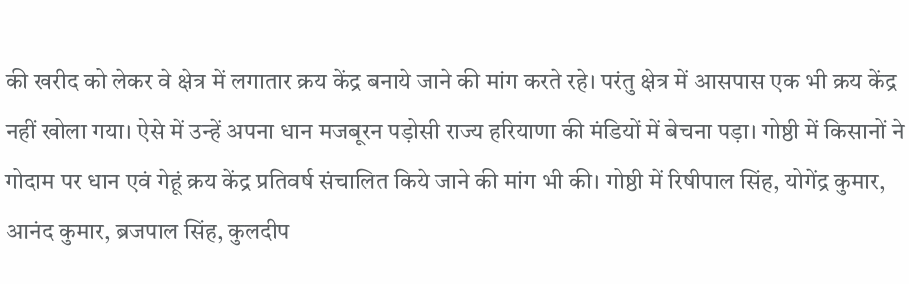की खरीद को लेकर वे क्षेत्र में लगातार क्रय केंद्र बनाये जाने की मांग करते रहे। परंतु क्षेत्र में आसपास एक भी क्रय केंद्र नहीं खोला गया। ऐसे में उन्हें अपना धान मजबूरन पड़ोसी राज्य हरियाणा की मंडियों में बेचना पड़ा। गोष्ठी में किसानों ने गोदाम पर धान एवं गेहूं क्रय केंद्र प्रतिवर्ष संचालित किये जाने की मांग भी की। गोष्ठी में रिषीपाल सिंह, योगेंद्र कुमार, आनंद कुमार, ब्रजपाल सिंह, कुलदीप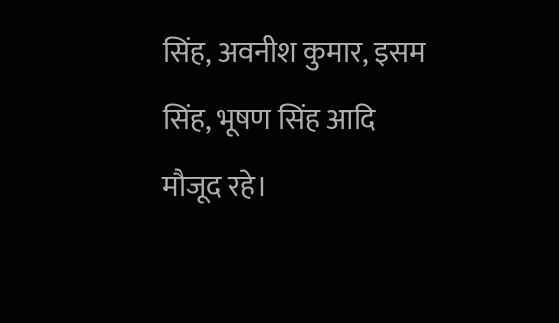सिंह, अवनीश कुमार, इसम सिंह, भूषण सिंह आदि मौजूद रहे।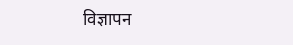विज्ञापन